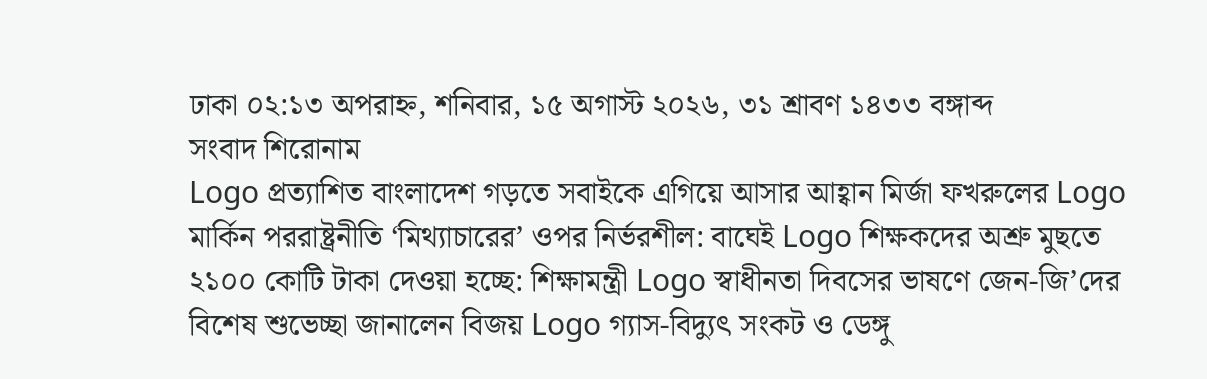ঢাকা ০২:১৩ অপরাহ্ন, শনিবার, ১৫ অগাস্ট ২০২৬, ৩১ শ্রাবণ ১৪৩৩ বঙ্গাব্দ
সংবাদ শিরোনাম
Logo প্রত্যাশিত বাংলাদেশ গড়তে সবাইকে এগিয়ে আসার আহ্বান মির্জা ফখরুলের Logo মার্কিন পররাষ্ট্রনীতি ‘মিথ্যাচারের’ ওপর নির্ভরশীল: বাঘেই Logo শিক্ষকদের অশ্রু মুছতে ২১০০ কোটি টাকা দেওয়া হচ্ছে: শিক্ষামন্ত্রী Logo স্বাধীনতা দিবসের ভাষণে জেন-জি’দের বিশেষ শুভেচ্ছা জানালেন বিজয় Logo গ্যাস-বিদ্যুৎ সংকট ও ডেঙ্গু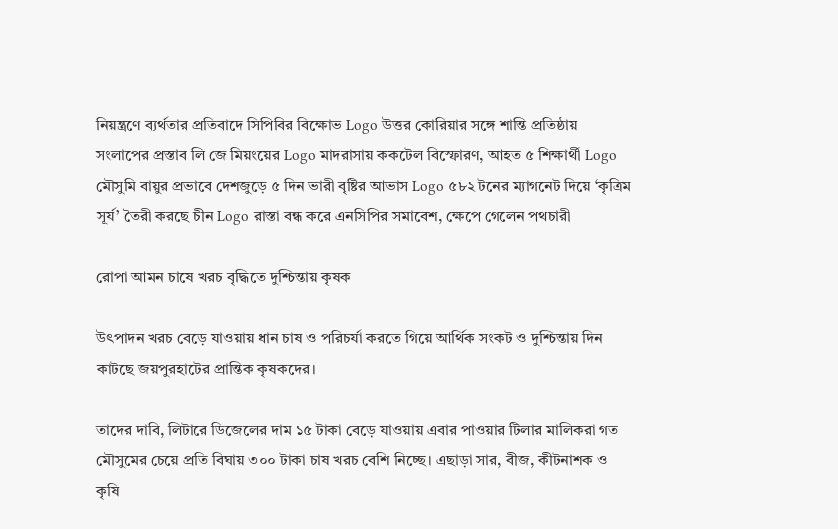নিয়ন্ত্রণে ব্যর্থতার প্রতিবাদে সিপিবির বিক্ষোভ Logo উত্তর কোরিয়ার সঙ্গে শান্তি প্রতিষ্ঠায় সংলাপের প্রস্তাব লি জে মিয়ংয়ের Logo মাদরাসায় ককটেল বিস্ফোরণ, আহত ৫ শিক্ষার্থী Logo মৌসুমি বায়ুর প্রভাবে দেশজুড়ে ৫ দিন ভারী বৃষ্টির আভাস Logo ৫৮২ টনের ম্যাগনেট দিয়ে ‘কৃত্রিম সূর্য’ তৈরী করছে চীন Logo রাস্তা বন্ধ করে এনসিপির সমাবেশ, ক্ষেপে গেলেন পথচারী

রোপা আমন চাষে খরচ বৃদ্ধিতে দুশ্চিন্তায় কৃষক

উৎপাদন খরচ বেড়ে যাওয়ায় ধান চাষ ও পরিচর্যা করতে গিয়ে আর্থিক সংকট ও দুশ্চিন্তায় দিন কাটছে জয়পুরহাটের প্রান্তিক কৃষকদের।

তাদের দাবি, লিটারে ডিজেলের দাম ১৫ টাকা বেড়ে যাওয়ায় এবার পাওয়ার টিলার মালিকরা গত মৌসুমের চেয়ে প্রতি বিঘায় ৩০০ টাকা চাষ খরচ বেশি নিচ্ছে। এছাড়া সার, বীজ, কীটনাশক ও কৃষি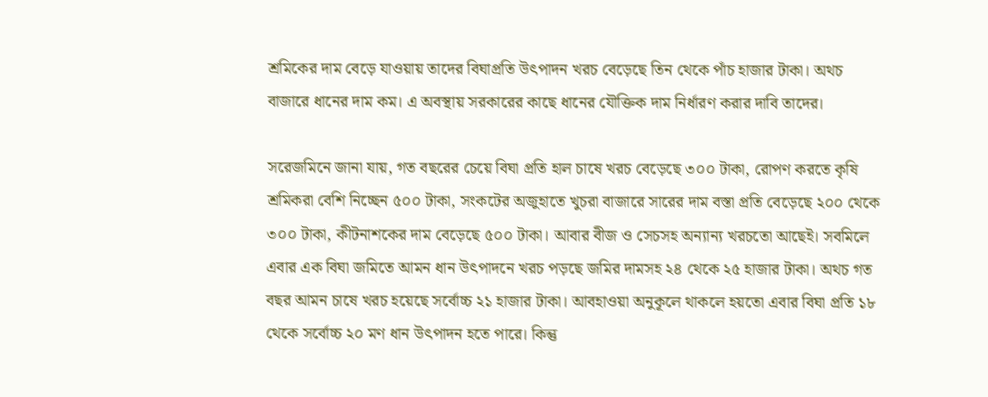শ্রমিকের দাম বেড়ে যাওয়ায় তাদের বিঘাপ্রতি উৎপাদন খরচ বেড়েছে তিন থেকে পাঁচ হাজার টাকা। অথচ বাজারে ধানের দাম কম। এ অবস্থায় সরকারের কাছে ধানের যৌক্তিক দাম নির্ধারণ করার দাবি তাদের।

সরেজমিনে জানা যায়, গত বছরের চেয়ে বিঘা প্রতি হাল চাষে খরচ বেড়েছে ৩০০ টাকা, রোপণ করতে কৃষি শ্রমিকরা বেশি নিচ্ছেন ৫০০ টাকা, সংকটের অজুহাতে খুচরা বাজারে সারের দাম বস্তা প্রতি বেড়েছে ২০০ থেকে ৩০০ টাকা, কীটনাশকের দাম বেড়েছে ৫০০ টাকা। আবার বীজ ও সেচসহ অন্যান্য খরচতো আছেই। সবমিলে এবার এক বিঘা জমিতে আমন ধান উৎপাদনে খরচ পড়ছে জমির দামসহ ২৪ থেকে ২৫ হাজার টাকা। অথচ গত বছর আমন চাষে খরচ হয়েছে সর্বোচ্চ ২১ হাজার টাকা। আবহাওয়া অনুকূলে থাকলে হয়তো এবার বিঘা প্রতি ১৮ থেকে সর্বোচ্চ ২০ মণ ধান উৎপাদন হতে পারে। কিন্তু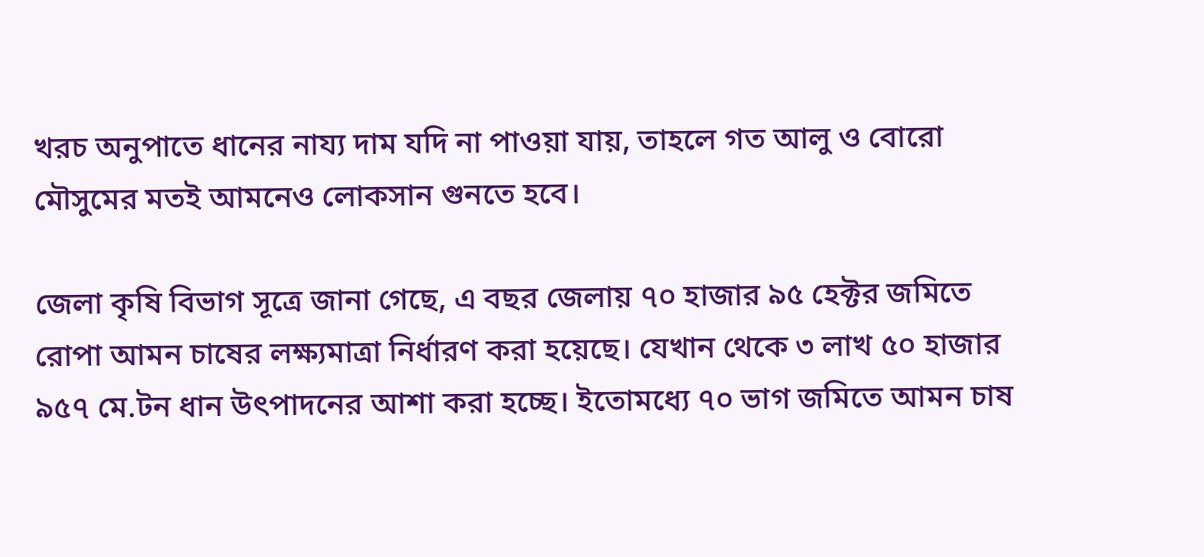খরচ অনুপাতে ধানের নায্য দাম যদি না পাওয়া যায়, তাহলে গত আলু ও বোরো মৌসুমের মতই আমনেও লোকসান গুনতে হবে।

জেলা কৃষি বিভাগ সূত্রে জানা গেছে, এ বছর জেলায় ৭০ হাজার ৯৫ হেক্টর জমিতে রোপা আমন চাষের লক্ষ্যমাত্রা নির্ধারণ করা হয়েছে। যেখান থেকে ৩ লাখ ৫০ হাজার ৯৫৭ মে.টন ধান উৎপাদনের আশা করা হচ্ছে। ইতোমধ্যে ৭০ ভাগ জমিতে আমন চাষ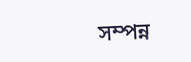সম্পন্ন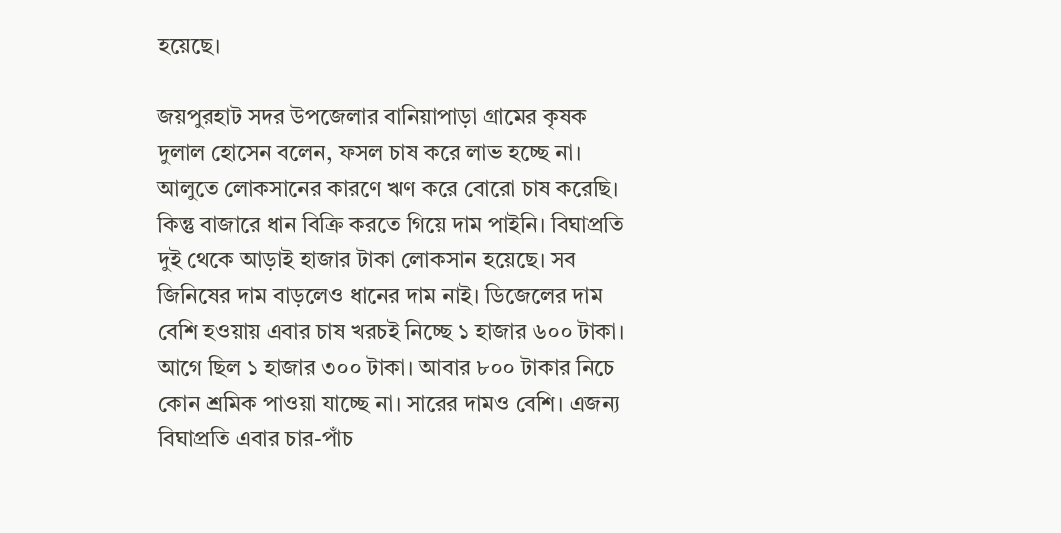হয়েছে।

জয়পুরহাট সদর উপজেলার বানিয়াপাড়া গ্রামের কৃষক দুলাল হোসেন বলেন, ফসল চাষ করে লাভ হচ্ছে না। আলুতে লোকসানের কারণে ঋণ করে বোরো চাষ করেছি। কিন্তু বাজারে ধান বিক্রি করতে গিয়ে দাম পাইনি। বিঘাপ্রতি দুই থেকে আড়াই হাজার টাকা লোকসান হয়েছে। সব জিনিষের দাম বাড়লেও ধানের দাম নাই। ডিজেলের দাম বেশি হওয়ায় এবার চাষ খরচই নিচ্ছে ১ হাজার ৬০০ টাকা। আগে ছিল ১ হাজার ৩০০ টাকা। আবার ৮০০ টাকার নিচে কোন শ্রমিক পাওয়া যাচ্ছে না। সারের দামও বেশি। এজন্য বিঘাপ্রতি এবার চার-পাঁচ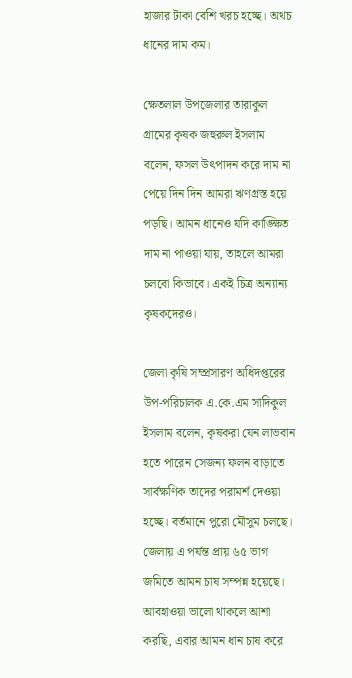হাজার টাকা বেশি খরচ হচ্ছে। অথচ ধানের দাম কম।

ক্ষেতলাল উপজেলার তারাকুল গ্রামের কৃষক জহুরুল ইসলাম বলেন, ফসল উৎপাদন করে দাম না পেয়ে দিন দিন আমরা ঋণগ্রস্ত হয়ে পড়ছি। আমন ধানেও যদি কাঙ্ক্ষিত দাম না পাওয়া যায়, তাহলে আমরা চলবো কিভাবে। একই চিত্র অন্যান্য কৃষকদেরও।

জেলা কৃষি সম্প্রসারণ অধিদপ্তরের উপ-পরিচালক এ.কে.এম সাদিকুল ইসলাম বলেন, কৃষকরা যেন লাভবান হতে পারেন সেজন্য ফলন বাড়াতে সার্বক্ষণিক তাদের পরামর্শ দেওয়া হচ্ছে। বর্তমানে পুরো মৌসুম চলছে। জেলায় এ পর্যন্ত প্রায় ৬৫ ভাগ জমিতে আমন চাষ সম্পন্ন হয়েছে। আবহাওয়া ভালো থাকলে আশা করছি, এবার আমন ধান চাষ করে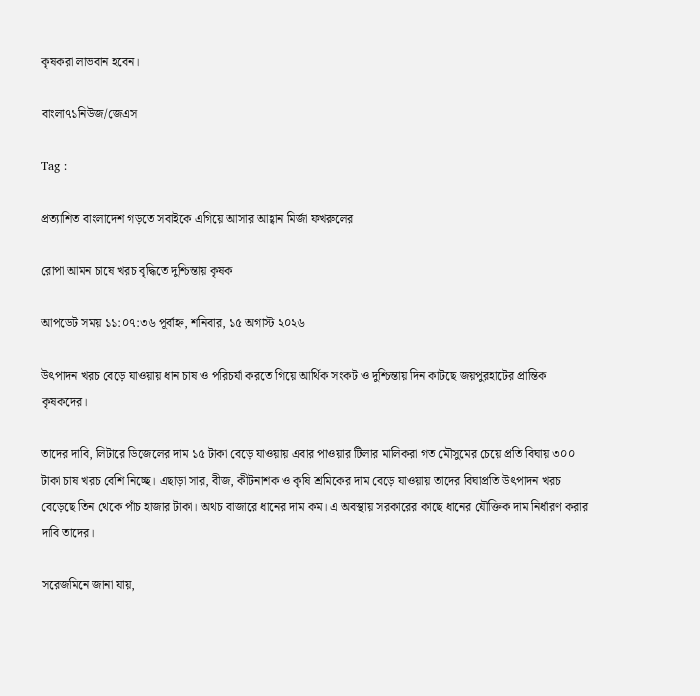কৃষকরা লাভবান হবেন।

বাংলা৭১নিউজ/জেএস

Tag :

প্রত্যাশিত বাংলাদেশ গড়তে সবাইকে এগিয়ে আসার আহ্বান মির্জা ফখরুলের

রোপা আমন চাষে খরচ বৃদ্ধিতে দুশ্চিন্তায় কৃষক

আপডেট সময় ১১:০৭:৩৬ পূর্বাহ্ন, শনিবার, ১৫ অগাস্ট ২০২৬

উৎপাদন খরচ বেড়ে যাওয়ায় ধান চাষ ও পরিচর্যা করতে গিয়ে আর্থিক সংকট ও দুশ্চিন্তায় দিন কাটছে জয়পুরহাটের প্রান্তিক কৃষকদের।

তাদের দাবি, লিটারে ডিজেলের দাম ১৫ টাকা বেড়ে যাওয়ায় এবার পাওয়ার টিলার মালিকরা গত মৌসুমের চেয়ে প্রতি বিঘায় ৩০০ টাকা চাষ খরচ বেশি নিচ্ছে। এছাড়া সার, বীজ, কীটনাশক ও কৃষি শ্রমিকের দাম বেড়ে যাওয়ায় তাদের বিঘাপ্রতি উৎপাদন খরচ বেড়েছে তিন থেকে পাঁচ হাজার টাকা। অথচ বাজারে ধানের দাম কম। এ অবস্থায় সরকারের কাছে ধানের যৌক্তিক দাম নির্ধারণ করার দাবি তাদের।

সরেজমিনে জানা যায়,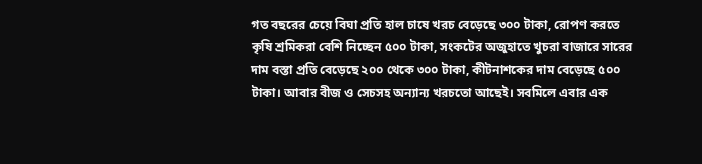গত বছরের চেয়ে বিঘা প্রতি হাল চাষে খরচ বেড়েছে ৩০০ টাকা, রোপণ করতে কৃষি শ্রমিকরা বেশি নিচ্ছেন ৫০০ টাকা, সংকটের অজুহাতে খুচরা বাজারে সারের দাম বস্তা প্রতি বেড়েছে ২০০ থেকে ৩০০ টাকা, কীটনাশকের দাম বেড়েছে ৫০০ টাকা। আবার বীজ ও সেচসহ অন্যান্য খরচতো আছেই। সবমিলে এবার এক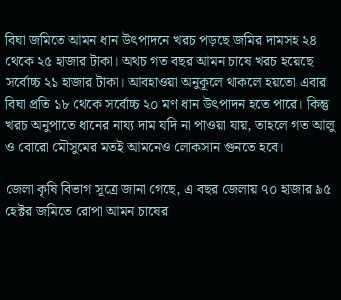বিঘা জমিতে আমন ধান উৎপাদনে খরচ পড়ছে জমির দামসহ ২৪ থেকে ২৫ হাজার টাকা। অথচ গত বছর আমন চাষে খরচ হয়েছে সর্বোচ্চ ২১ হাজার টাকা। আবহাওয়া অনুকূলে থাকলে হয়তো এবার বিঘা প্রতি ১৮ থেকে সর্বোচ্চ ২০ মণ ধান উৎপাদন হতে পারে। কিন্তু খরচ অনুপাতে ধানের নায্য দাম যদি না পাওয়া যায়, তাহলে গত আলু ও বোরো মৌসুমের মতই আমনেও লোকসান গুনতে হবে।

জেলা কৃষি বিভাগ সূত্রে জানা গেছে, এ বছর জেলায় ৭০ হাজার ৯৫ হেক্টর জমিতে রোপা আমন চাষের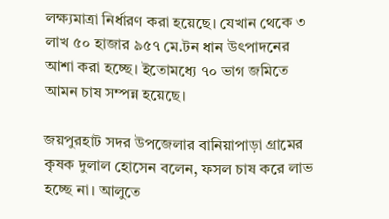লক্ষ্যমাত্রা নির্ধারণ করা হয়েছে। যেখান থেকে ৩ লাখ ৫০ হাজার ৯৫৭ মে.টন ধান উৎপাদনের আশা করা হচ্ছে। ইতোমধ্যে ৭০ ভাগ জমিতে আমন চাষ সম্পন্ন হয়েছে।

জয়পুরহাট সদর উপজেলার বানিয়াপাড়া গ্রামের কৃষক দুলাল হোসেন বলেন, ফসল চাষ করে লাভ হচ্ছে না। আলুতে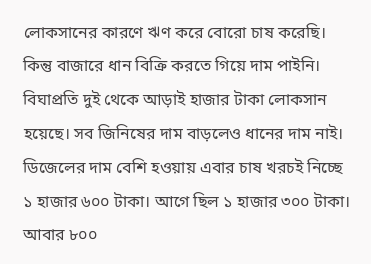লোকসানের কারণে ঋণ করে বোরো চাষ করেছি। কিন্তু বাজারে ধান বিক্রি করতে গিয়ে দাম পাইনি। বিঘাপ্রতি দুই থেকে আড়াই হাজার টাকা লোকসান হয়েছে। সব জিনিষের দাম বাড়লেও ধানের দাম নাই। ডিজেলের দাম বেশি হওয়ায় এবার চাষ খরচই নিচ্ছে ১ হাজার ৬০০ টাকা। আগে ছিল ১ হাজার ৩০০ টাকা। আবার ৮০০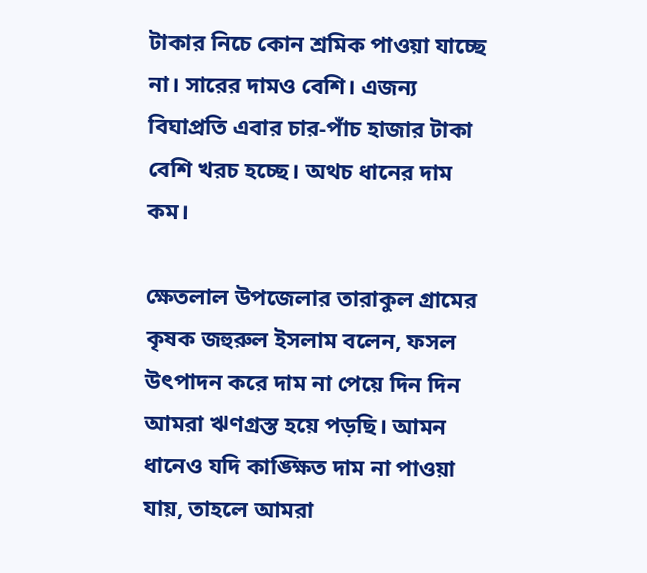টাকার নিচে কোন শ্রমিক পাওয়া যাচ্ছে না। সারের দামও বেশি। এজন্য বিঘাপ্রতি এবার চার-পাঁচ হাজার টাকা বেশি খরচ হচ্ছে। অথচ ধানের দাম কম।

ক্ষেতলাল উপজেলার তারাকুল গ্রামের কৃষক জহুরুল ইসলাম বলেন, ফসল উৎপাদন করে দাম না পেয়ে দিন দিন আমরা ঋণগ্রস্ত হয়ে পড়ছি। আমন ধানেও যদি কাঙ্ক্ষিত দাম না পাওয়া যায়, তাহলে আমরা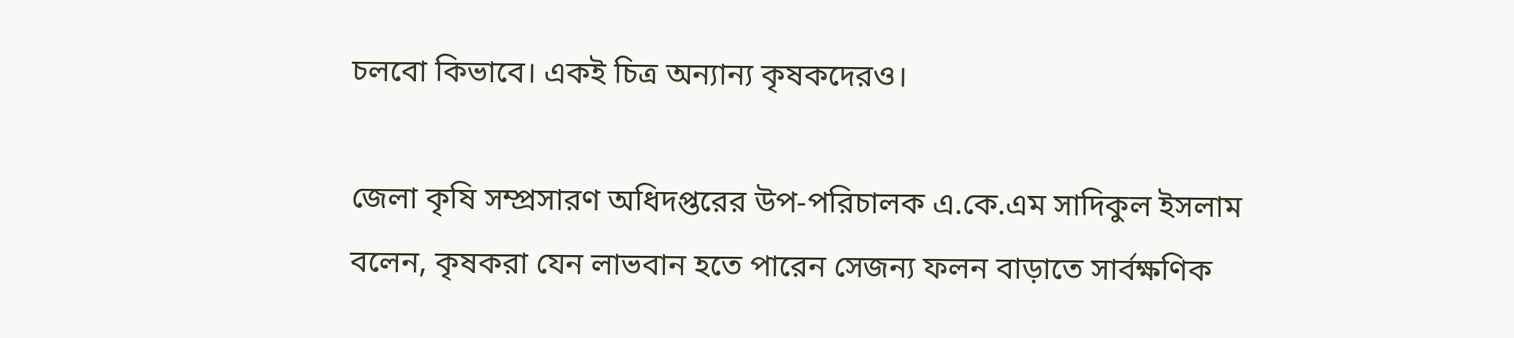চলবো কিভাবে। একই চিত্র অন্যান্য কৃষকদেরও।

জেলা কৃষি সম্প্রসারণ অধিদপ্তরের উপ-পরিচালক এ.কে.এম সাদিকুল ইসলাম বলেন, কৃষকরা যেন লাভবান হতে পারেন সেজন্য ফলন বাড়াতে সার্বক্ষণিক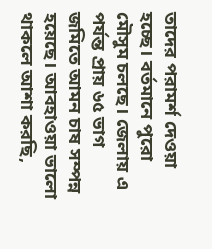তাদের পরামর্শ দেওয়া হচ্ছে। বর্তমানে পুরো মৌসুম চলছে। জেলায় এ পর্যন্ত প্রায় ৬৫ ভাগ জমিতে আমন চাষ সম্পন্ন হয়েছে। আবহাওয়া ভালো থাকলে আশা করছি,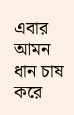এবার আমন ধান চাষ করে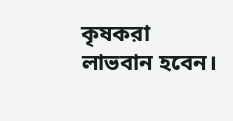কৃষকরা লাভবান হবেন।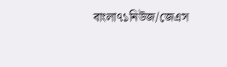বাংলা৭১নিউজ/জেএস